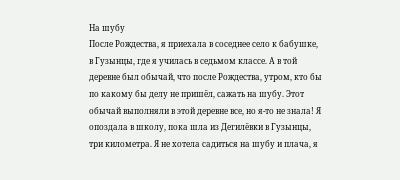На шубу
После Рождества, я приехала в соседнее село к бабушке, в Гузынцы, где я училась в седьмом классе. А в той деревне был обычай, что после Рождества, утром, кто бы по какому бы делу не пришёл, сажать на шубу. Этот обычай выполняли в этой деревне все, но я-то не знала! Я опоздала в школу, пока шла из Дегилёвки в Гузынцы, три километра. Я не хотела садиться на шубу и плача, я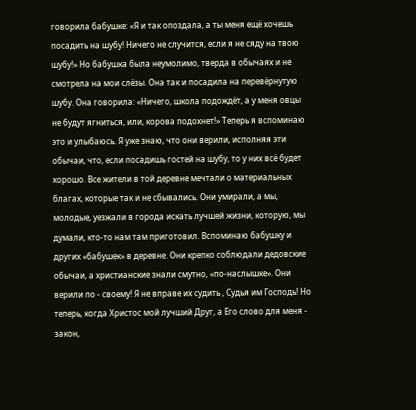говорила бабушке: «Я и так опоздала, а ты меня ещё хочешь посадить на шубу! Ничего не случится, если я не сяду на твою шубу!» Но бабушка была неумолимо, тверда в обычаях и не смотрела на мои слёзы. Она так и посадила на перевёрнутую шубу. Она говорила: «Ничего, школа подождёт, а у меня овцы не будут ягниться, или, корова подохнет!» Теперь я вспоминаю это и улыбаюсь. Я уже знаю, что они верили, исполняя эти обычаи, что, если посадишь гостей на шубу, то у них всё будет хорошо. Все жители в той деревне мечтали о материальных благах, которые так и не сбывались. Они умирали, а мы, молодые, уезжали в города искать лучшей жизни, которую, мы думали, кто-то нам там приготовил. Вспоминаю бабушку и других «бабушек» в деревне. Они крепко соблюдали дедовские обычаи, а христианские знали смутно, «по-наслышке». Они верили по - своему! Я не вправе их судить , Судья им Господь! Но теперь, когда Христос мой лучший Друг, а Его слово для меня - закон,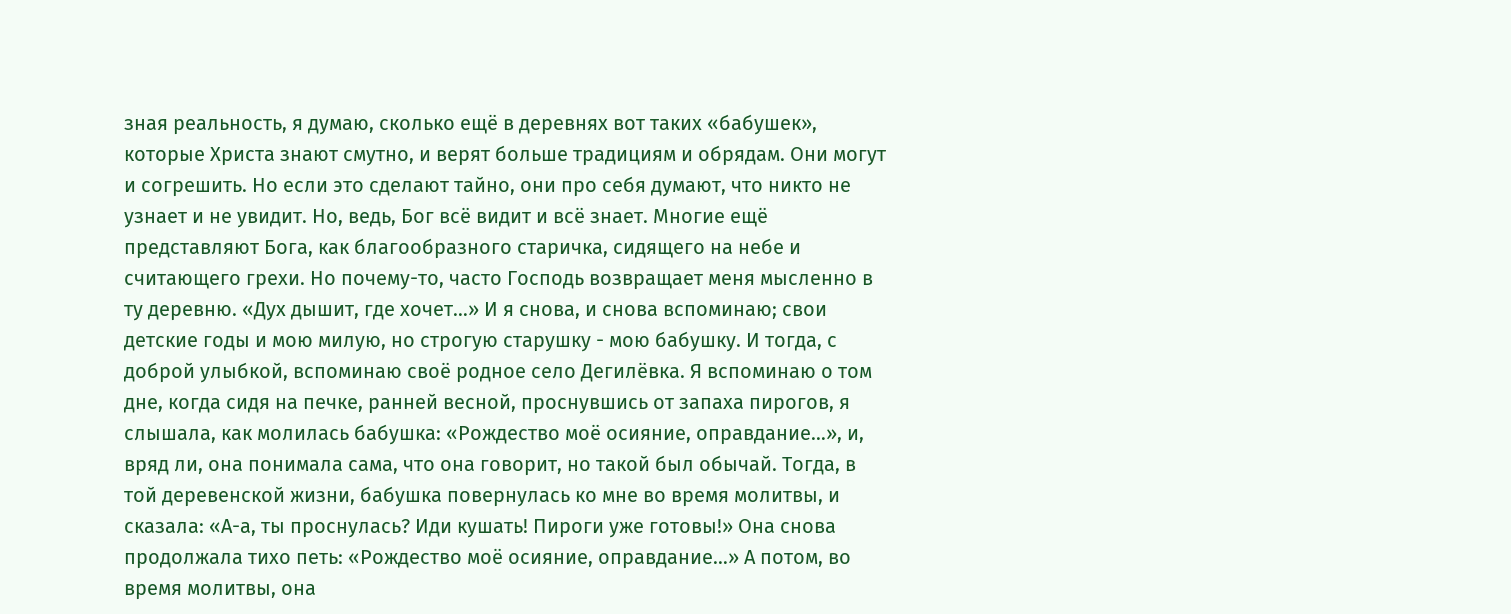зная реальность, я думаю, сколько ещё в деревнях вот таких «бабушек», которые Христа знают смутно, и верят больше традициям и обрядам. Они могут и согрешить. Но если это сделают тайно, они про себя думают, что никто не узнает и не увидит. Но, ведь, Бог всё видит и всё знает. Многие ещё представляют Бога, как благообразного старичка, сидящего на небе и считающего грехи. Но почему-то, часто Господь возвращает меня мысленно в ту деревню. «Дух дышит, где хочет…» И я снова, и снова вспоминаю; свои детские годы и мою милую, но строгую старушку - мою бабушку. И тогда, с доброй улыбкой, вспоминаю своё родное село Дегилёвка. Я вспоминаю о том дне, когда сидя на печке, ранней весной, проснувшись от запаха пирогов, я слышала, как молилась бабушка: «Рождество моё осияние, оправдание…», и, вряд ли, она понимала сама, что она говорит, но такой был обычай. Тогда, в той деревенской жизни, бабушка повернулась ко мне во время молитвы, и сказала: «А-а, ты проснулась? Иди кушать! Пироги уже готовы!» Она снова продолжала тихо петь: «Рождество моё осияние, оправдание…» А потом, во время молитвы, она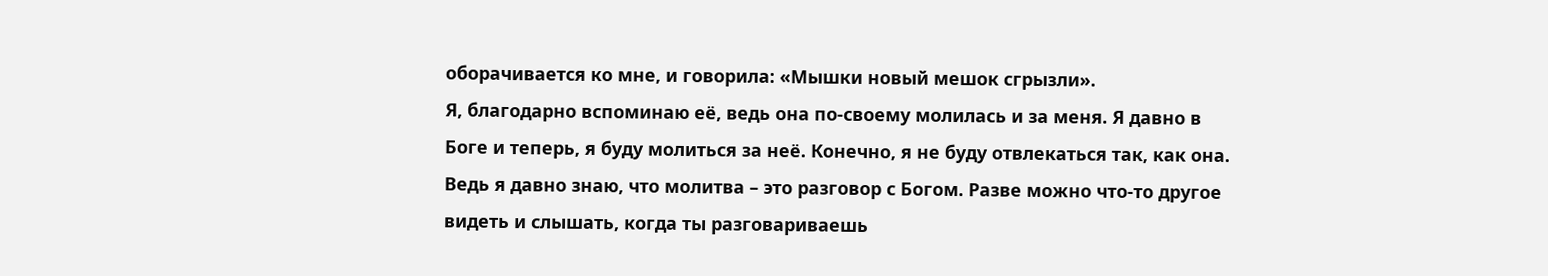оборачивается ко мне, и говорила: «Мышки новый мешок сгрызли».
Я, благодарно вспоминаю её, ведь она по-своему молилась и за меня. Я давно в Боге и теперь, я буду молиться за неё. Конечно, я не буду отвлекаться так, как она. Ведь я давно знаю, что молитва – это разговор с Богом. Разве можно что-то другое видеть и слышать, когда ты разговариваешь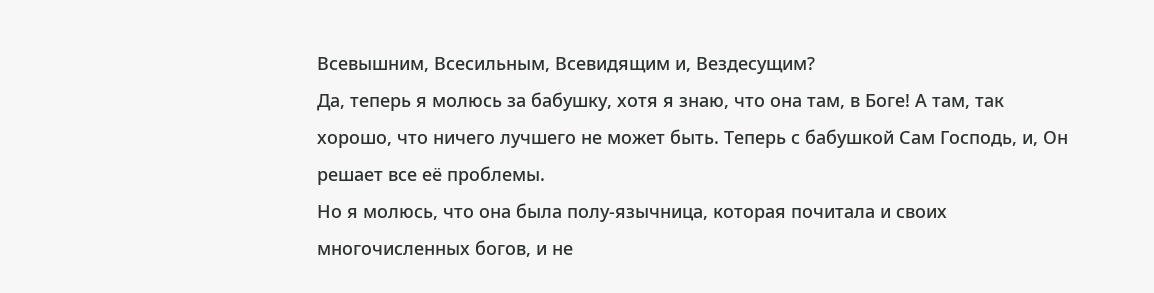Всевышним, Всесильным, Всевидящим и, Вездесущим?
Да, теперь я молюсь за бабушку, хотя я знаю, что она там, в Боге! А там, так хорошо, что ничего лучшего не может быть. Теперь с бабушкой Сам Господь, и, Он решает все её проблемы.
Но я молюсь, что она была полу-язычница, которая почитала и своих многочисленных богов, и не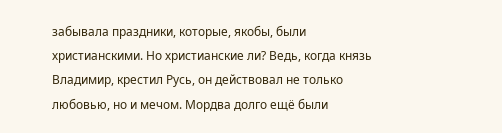забывала праздники, которые, якобы, были христианскими. Но христианские ли? Ведь, когда князь Владимир, крестил Русь, он действовал не только любовью, но и мечом. Мордва долго ещё были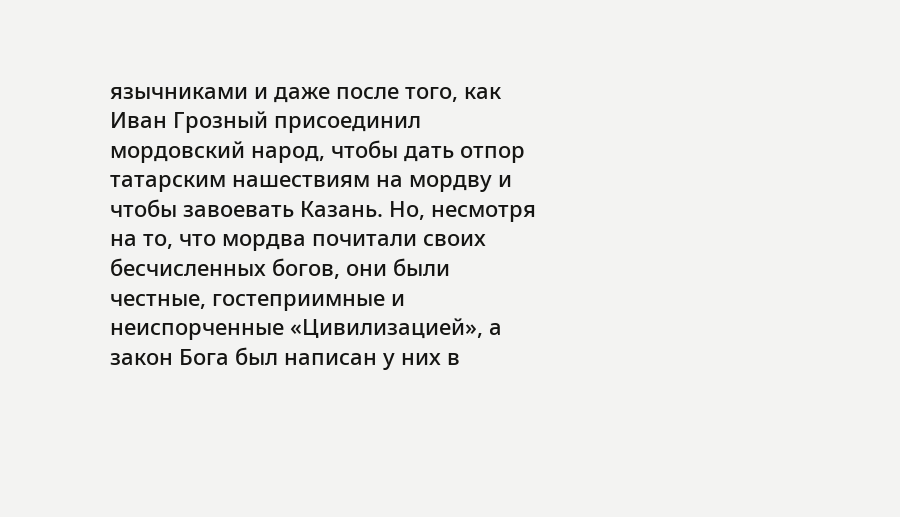язычниками и даже после того, как Иван Грозный присоединил мордовский народ, чтобы дать отпор татарским нашествиям на мордву и чтобы завоевать Казань. Но, несмотря на то, что мордва почитали своих бесчисленных богов, они были честные, гостеприимные и неиспорченные «Цивилизацией», а закон Бога был написан у них в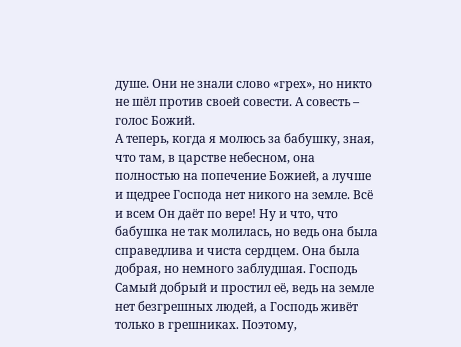душе. Они не знали слово «грех», но никто не шёл против своей совести. А совесть – голос Божий.
А теперь, когда я молюсь за бабушку, зная, что там, в царстве небесном, она полностью на попечение Божией, а лучше и щедрее Господа нет никого на земле. Всё и всем Он даёт по вере! Ну и что, что бабушка не так молилась, но ведь она была справедлива и чиста сердцем. Она была добрая, но немного заблудшая. Господь Самый добрый и простил её, ведь на земле нет безгрешных людей, а Господь живёт только в грешниках. Поэтому,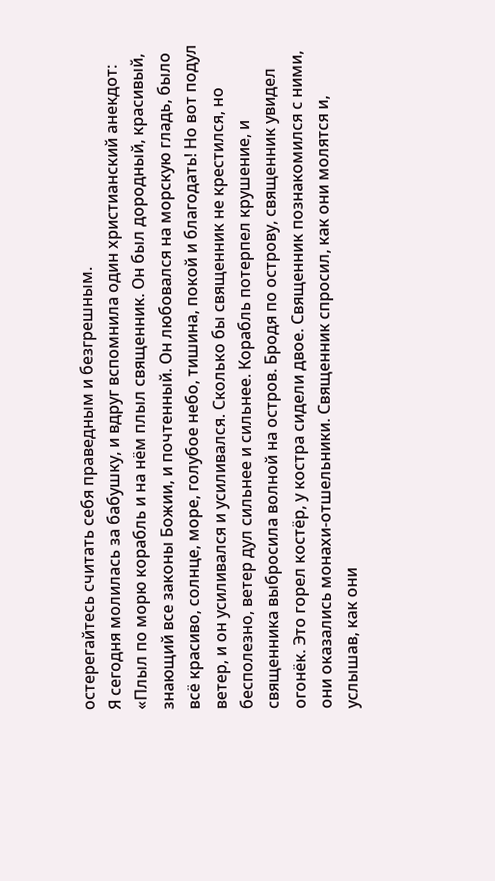остерегайтесь считать себя праведным и безгрешным.
Я сегодня молилась за бабушку, и вдруг вспомнила один христианский анекдот:
«Плыл по морю корабль и на нём плыл священник. Он был дородный, красивый, знающий все законы Божии, и почтенный. Он любовался на морскую гладь, было всё красиво, солнце, море, голубое небо, тишина, покой и благодать! Но вот подул ветер, и он усиливался и усиливался. Сколько бы священник не крестился, но бесполезно, ветер дул сильнее и сильнее. Корабль потерпел крушение, и священника выбросила волной на остров. Бродя по острову, священник увидел огонёк. Это горел костёр, у костра сидели двое. Священник познакомился с ними, они оказались монахи-отшельники. Священник спросил, как они молятся и, услышав, как они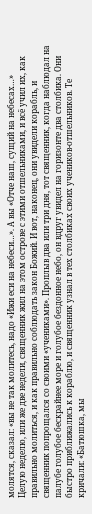молятся, сказал: «вы не так молитесь, надо «Ижи еси на небеси…». А вы «Отче наш, сущий на небесах…»
Целую неделю, или же две недели, священник жил на этом острове с этими отшельниками, и всё учил их, как правильно молиться, и как правильно соблюдать закон Божий. И вот, наконец, они увидели корабль, и священник попрощался со своими «учениками». Проплыв два или три дня, тот священник, когда наблюдал на палубе голубое бескрайнее море и голубое бездонное небо, он вдруг увидел на горизонте два столбика. Они быстро приближались к кораблю, и священник узнал в тех столбиках своих учеников-отшельников. Те кричали: «Батюшка, мы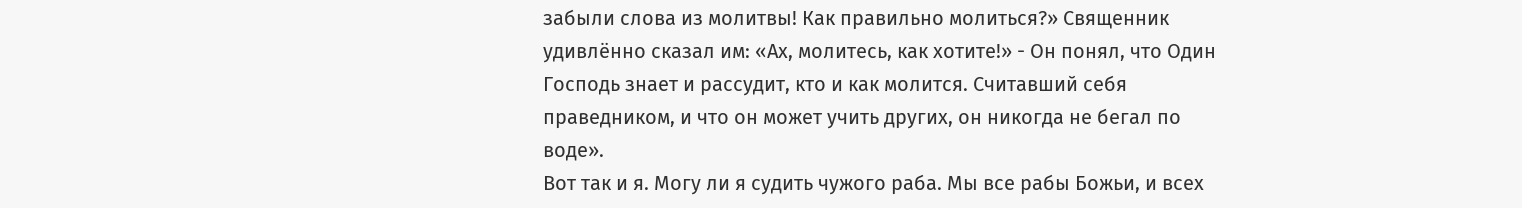забыли слова из молитвы! Как правильно молиться?» Священник удивлённо сказал им: «Ах, молитесь, как хотите!» - Он понял, что Один Господь знает и рассудит, кто и как молится. Считавший себя праведником, и что он может учить других, он никогда не бегал по воде».
Вот так и я. Могу ли я судить чужого раба. Мы все рабы Божьи, и всех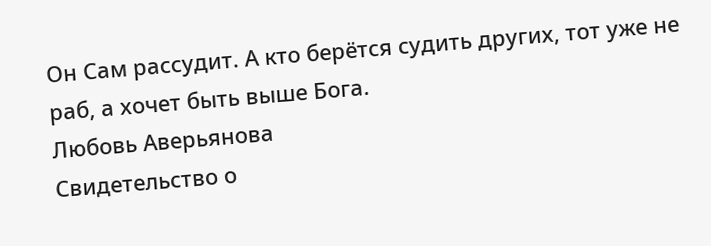Он Сам рассудит. А кто берётся судить других, тот уже не раб, а хочет быть выше Бога.
Любовь Аверьянова
Свидетельство о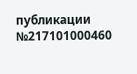публикации №217101000460